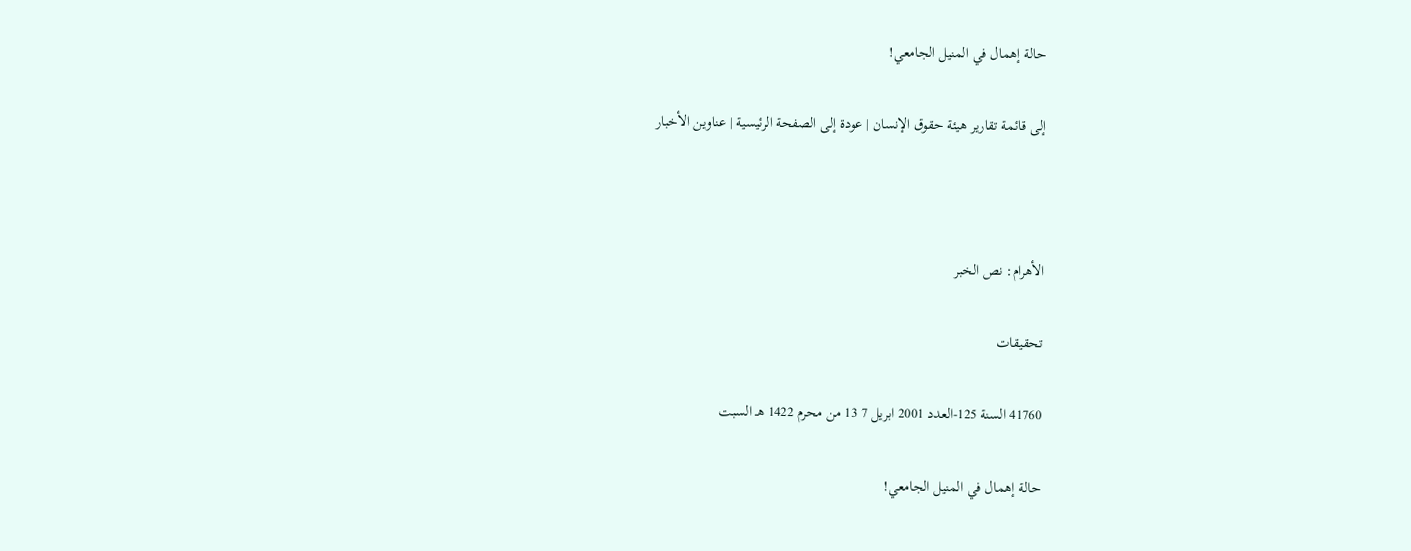حالة إهمال في المنيل الجامعي!

إلى قائمة تقارير هيئة حقوق الإنسان | عودة إلى الصفحة الرئيسية | عناوين الأخبار



الأهرام: نص الخبر

تحقيقات

41760 السنة 125-العدد 2001 ابريل 7 13 من محرم 1422 هـ السبت

حالة إهمال في المنيل الجامعي!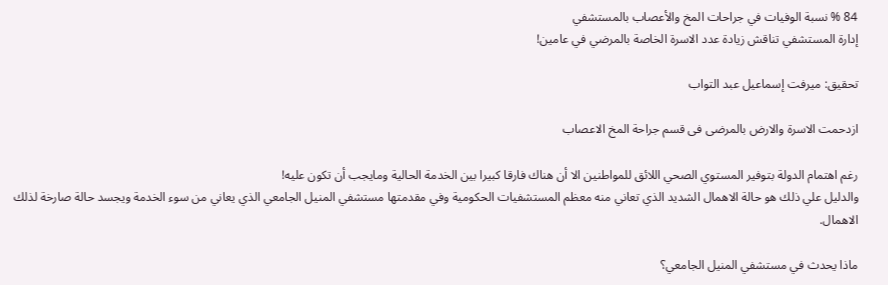84 % نسبة الوفيات في جراحات المخ والأعصاب بالمستشفي
إدارة المستشفي تناقش زيادة عدد الاسرة الخاصة بالمرضي في عامين!

تحقيق: ميرفت إسماعيل عبد التواب

ازدحمت الاسرة والارض بالمرضى فى قسم جراحة المخ الاعصاب

رغم اهتمام الدولة بتوفير المستوي الصحي اللائق للمواطنين الا أن هناك فارقا كبيرا بين الخدمة الحالية ومايجب أن تكون عليه!
والدليل علي ذلك هو حالة الاهمال الشديد الذي تعاني منه معظم المستشفيات الحكومية وفي مقدمتها مستشفي المنيل الجامعي الذي يعاني من سوء الخدمة ويجسد حالة صارخة لذلك الاهمال.

ماذا يحدث في مستشفي المنيل الجامعي؟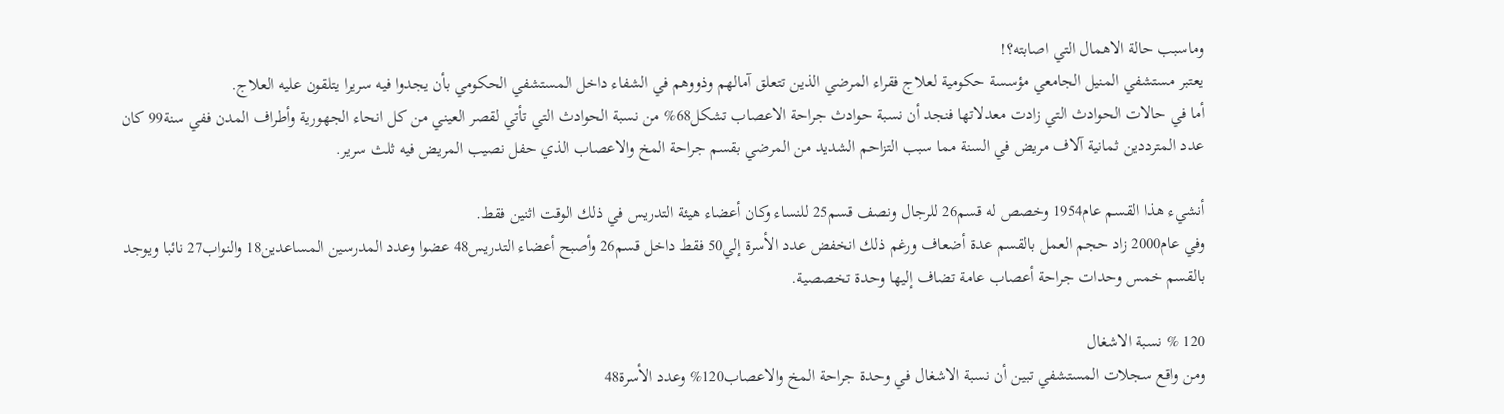وماسبب حالة الاهمال التي اصابته؟!
يعتبر مستشفي المنيل الجامعي مؤسسة حكومية لعلاج فقراء المرضي الذين تتعلق آمالهم وذووهم في الشفاء داخل المستشفي الحكومي بأن يجدوا فيه سريرا يتلقون عليه العلاج.
أما في حالات الحوادث التي زادت معدلاتها فنجد أن نسبة حوادث جراحة الاعصاب تشكل68% من نسبة الحوادث التي تأتي لقصر العيني من كل انحاء الجهورية وأطراف المدن ففي سنة99 كان عدد المترددين ثمانية آلاف مريض في السنة مما سبب التزاحم الشديد من المرضي بقسم جراحة المخ والاعصاب الذي حفل نصيب المريض فيه ثلث سرير.

أنشيء هذا القسم عام1954 وخصص له قسم26 للرجال ونصف قسم25 للنساء وكان أعضاء هيئة التدريس في ذلك الوقت اثنين فقط.
وفي عام2000 زاد حجم العمل بالقسم عدة أضعاف ورغم ذلك انخفض عدد الأسرة إلي50 فقط داخل قسم26 وأصبح أعضاء التدريس48 عضوا وعدد المدرسين المساعدين18 والنواب27 نائبا ويوجد بالقسم خمس وحدات جراحة أعصاب عامة تضاف إليها وحدة تخصصية.

120 % نسبة الاشغال
ومن واقع سجلات المستشفي تبين أن نسبة الاشغال في وحدة جراحة المخ والاعصاب120% وعدد الأسرة48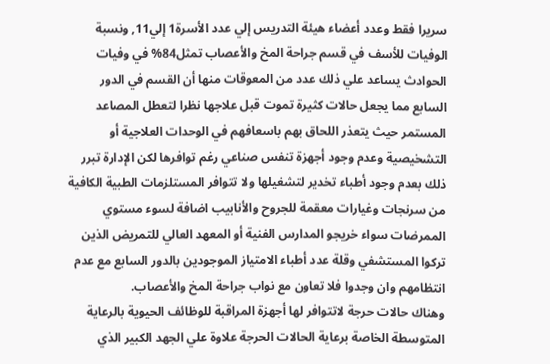سريرا فقط وعدد أعضاء هيئة التدريس إلي عدد الأسرة1 إلي11, ونسبة الوفيات للأسف في قسم جراحة المخ والأعصاب تمثل84% في وفيات الحوادث يساعد علي ذلك عدد من المعوقات منها أن القسم في الدور السابع مما يجعل حالات كثيرة تموت قبل علاجها نظرا لتعطل المصاعد المستمر حيث يتعذر اللحاق بهم باسعافهم في الوحدات العلاجية أو التشخيصية وعدم وجود أجهزة تنفس صناعي رغم توافرها لكن الإدارة تبرر ذلك بعدم وجود أطباء تخدير لتشغيلها ولا تتوافر المستلزمات الطبية الكافية من سرنجات وغيارات معقمة للجروح والأنابيب اضافة لسوء مستوي الممرضات سواء خريجو المدارس الفنية أو المعهد العالي للتمريض الذين تركوا المستشفي وقلة عدد أطباء الامتياز الموجودين بالدور السابع مع عدم انتظامهم وان وجدوا فلا تعاون مع نواب جراحة المخ والأعصاب.
وهناك حالات حرجة لاتتوافر لها أجهزة المراقبة للوظائف الحيوية بالرعاية المتوسطة الخاصة برعاية الحالات الحرجة علاوة علي الجهد الكبير الذي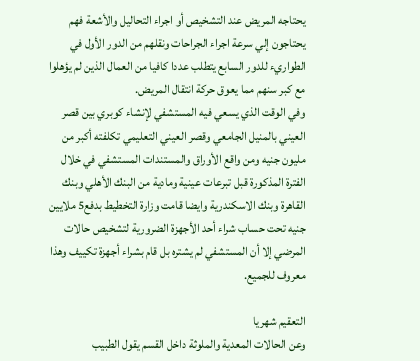يحتاجه المريض عند التشخيص أو اجراء التحاليل والأشعة فهم يحتاجون إلي سرعة اجراء الجراحات ونقلهم من الدور الأول في الطواريء للدور السابع يتطلب عددا كافيا من العمال الذين لم يؤهلوا مع كبر سنهم مما يعوق حركة انتقال المريض.
وفي الوقت الذي يسعي فيه المستشفي لإنشاء كوبري بين قصر العيني بالمنيل الجامعي وقصر العيني التعليمي تكلفته أكبر من مليون جنيه ومن واقع الأوراق والمستندات المستشفي في خلال الفترة المذكورة قبل تبرعات عينية ومادية من البنك الأهلي وبنك القاهرة وبنك الاسكندرية وايضا قامت وزارة التخطيط بدفع5 ملايين جنيه تحت حساب شراء أحد الأجهزة الضرورية لتشخيص حالات المرضي إلا أن المستشفي لم يشتره بل قام بشراء أجهزة تكييف وهذا معروف للجميع.

التعقيم شهريا
وعن الحالات المعدية والملوثة داخل القسم يقول الطبيب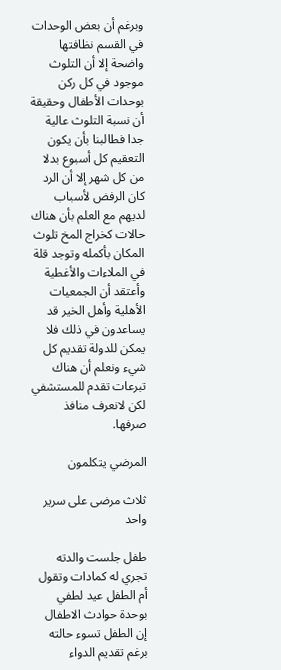وبرغم أن بعض الوحدات في القسم نظافتها واضحة إلا أن التلوث موجود في كل ركن بوحدات الأطفال وحقيقة أن نسبة التلوث عالية جدا فطالبنا بأن يكون التعقيم كل أسبوع بدلا من كل شهر إلا أن الرد كان الرفض لأسباب لديهم مع العلم بأن هناك حالات كخراج المخ تلوث المكان بأكمله وتوجد قلة في الملاءات والأغطية وأعتقد أن الجمعيات الأهلية وأهل الخير قد يساعدون في ذلك فلا يمكن للدولة تقديم كل شيء ونعلم أن هناك تبرعات تقدم للمستشفي لكن لانعرف منافذ صرفها.

المرضي يتكلمون

ثلاث مرضى على سرير واحد

طفل جلست والدته تجري له كمادات وتقول أم الطفل عيد لطفي بوحدة حوادث الاطفال إن الطفل تسوء حالته برغم تقديم الدواء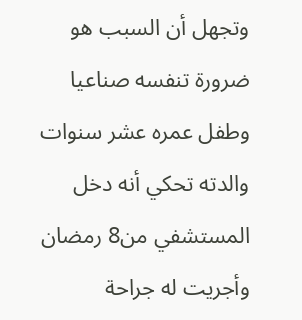وتجهل أن السبب هو ضرورة تنفسه صناعيا
وطفل عمره عشر سنوات والدته تحكي أنه دخل المستشفي من8 رمضان وأجريت له جراحة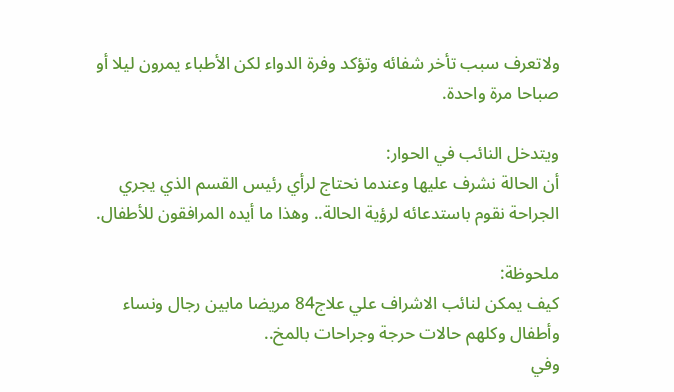ولاتعرف سبب تأخر شفائه وتؤكد وفرة الدواء لكن الأطباء يمرون ليلا أو صباحا مرة واحدة.

ويتدخل النائب في الحوار:
أن الحالة نشرف عليها وعندما نحتاج لرأي رئيس القسم الذي يجري الجراحة نقوم باستدعائه لرؤية الحالة.. وهذا ما أيده المرافقون للأطفال.

ملحوظة:
كيف يمكن لنائب الاشراف علي علاج84 مريضا مابين رجال ونساء وأطفال وكلهم حالات حرجة وجراحات بالمخ..
وفي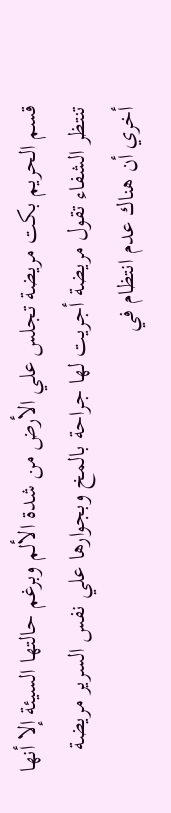قسم الحريم بكت مريضة تجلس علي الأرض من شدة الألم وبرغم حالتها السيئة إلا أنها تنتظر الشفاء تقول مريضة أجريت لها جراحة بالمخ وبجوارها علي نفس السرير مريضة أخري أن هناك عدم انتظام في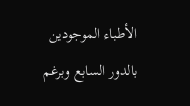الأطباء الموجودين بالدور السابع وبرغم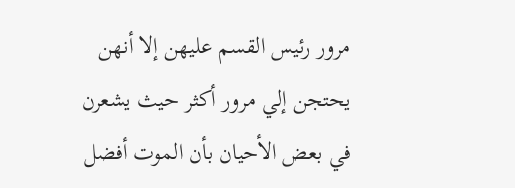مرور رئيس القسم عليهن إلا أنهن يحتجن إلي مرور أكثر حيث يشعرن في بعض الأحيان بأن الموت أفضل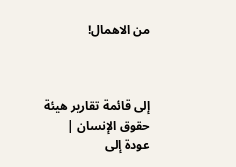من الاهمال!



إلى قائمة تقارير هيئة حقوق الإنسان | عودة إلى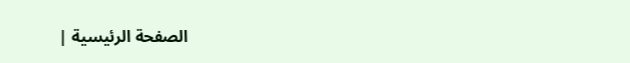الصفحة الرئيسية |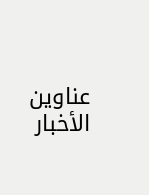عناوين الأخبار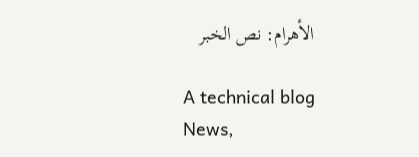الأهرام: نص الخبر

A technical blog
News,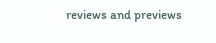reviews and previews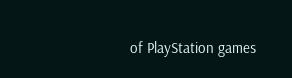of PlayStation games